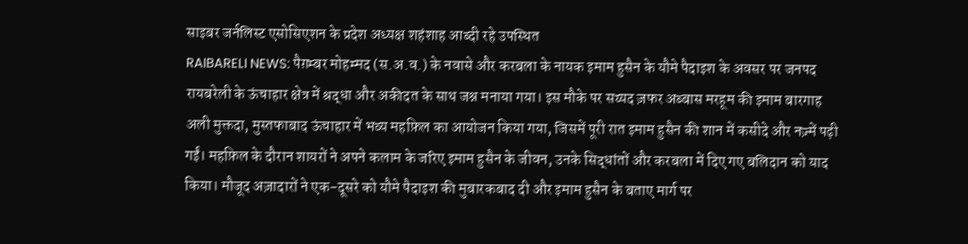साइबर जर्नलिस्ट एसोसिएशन के प्रदेश अध्यक्ष शहंशाह आब्दी रहे उपस्थित
RAIBARELI NEWS: पैग़म्बर मोहम्मद (स.अ.व.) के नवासे और करबला के नायक इमाम हुसैन के यौमे पैदाइश के अवसर पर जनपद रायबरेली के ऊंचाहार क्षेत्र में श्रद्धा और अकीदत के साथ जश्न मनाया गया। इस मौके पर सय्यद ज़फर अब्बास मरहूम की इमाम बारगाह अली मुक्तदा, मुस्तफाबाद ऊंचाहार में भव्य महफ़िल का आयोजन किया गया, जिसमें पूरी रात इमाम हुसैन की शान में कसीदे और नज़्में पढ़ी गईं। महफ़िल के दौरान शायरों ने अपने कलाम के जरिए इमाम हुसैन के जीवन, उनके सिद्धांतों और करबला में दिए गए बलिदान को याद किया। मौजूद अज़ादारों ने एक-दूसरे को यौमे पैदाइश की मुबारकबाद दी और इमाम हुसैन के बताए मार्ग पर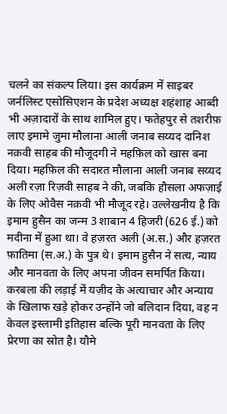चलने का संकल्प लिया। इस कार्यक्रम में साइबर जर्नलिस्ट एसोसिएशन के प्रदेश अध्यक्ष शहंशाह आब्दी भी अज़ादारों के साथ शामिल हुए। फतेहपुर से तशरीफ़ लाए इमामे जुमा मौलाना आली जनाब सय्यद दानिश नक़वी साहब की मौजूदगी ने महफ़िल को खास बना दिया। महफ़िल की सदारत मौलाना आली जनाब सय्यद अली रज़ा रिज़वी साहब ने की, जबकि हौसला अफज़ाई के लिए ओवैस नक़वी भी मौजूद रहे। उल्लेखनीय है कि इमाम हुसैन का जन्म 3 शाबान 4 हिजरी (626 ई.) को मदीना में हुआ था। वे हज़रत अली (अ.स.) और हज़रत फ़ातिमा (स.अ.) के पुत्र थे। इमाम हुसैन ने सत्य, न्याय और मानवता के लिए अपना जीवन समर्पित किया। करबला की लड़ाई में यज़ीद के अत्याचार और अन्याय के खिलाफ खड़े होकर उन्होंने जो बलिदान दिया, वह न केवल इस्लामी इतिहास बल्कि पूरी मानवता के लिए प्रेरणा का स्रोत है। यौमे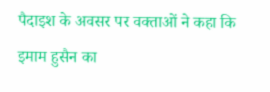पैदाइश के अवसर पर वक्ताओं ने कहा कि इमाम हुसैन का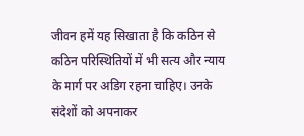जीवन हमें यह सिखाता है कि कठिन से कठिन परिस्थितियों में भी सत्य और न्याय के मार्ग पर अडिग रहना चाहिए। उनके संदेशों को अपनाकर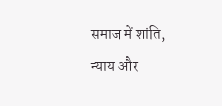समाज में शांति, न्याय और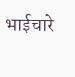भाईचारे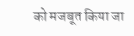को मजबूत किया जा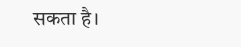सकता है।